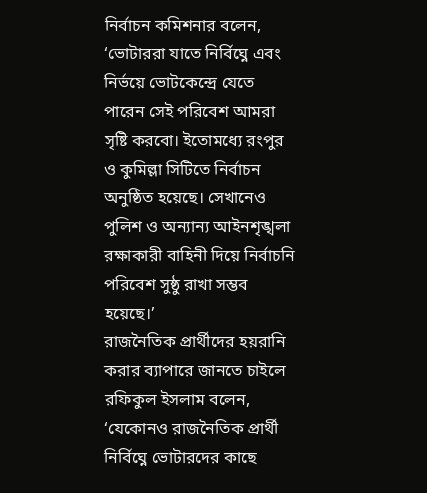নির্বাচন কমিশনার বলেন, ‘ভোটাররা যাতে নির্বিঘ্নে এবং নির্ভয়ে ভোটকেন্দ্রে যেতে পারেন সেই পরিবেশ আমরা সৃষ্টি করবো। ইতোমধ্যে রংপুর ও কুমিল্লা সিটিতে নির্বাচন অনুষ্ঠিত হয়েছে। সেখানেও পুলিশ ও অন্যান্য আইনশৃঙ্খলা রক্ষাকারী বাহিনী দিয়ে নির্বাচনি পরিবেশ সুষ্ঠু রাখা সম্ভব হয়েছে।’
রাজনৈতিক প্রার্থীদের হয়রানি করার ব্যাপারে জানতে চাইলে রফিকুল ইসলাম বলেন, ‘যেকোনও রাজনৈতিক প্রার্থী নির্বিঘ্নে ভোটারদের কাছে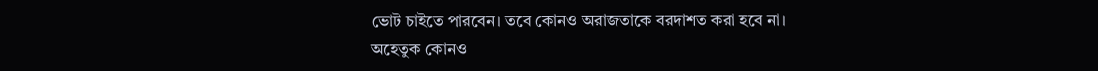ভোট চাইতে পারবেন। তবে কোনও অরাজতাকে বরদাশত করা হবে না। অহেতুক কোনও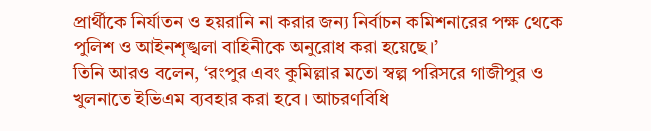প্রার্থীকে নির্যাতন ও হয়রানি না করার জন্য নির্বাচন কমিশনারের পক্ষ থেকে পুলিশ ও আইনশৃঙ্খলা বাহিনীকে অনুরোধ করা হয়েছে।’
তিনি আরও বলেন, ‘রংপুর এবং কুমিল্লার মতো স্বল্প পরিসরে গাজীপুর ও খুলনাতে ইভিএম ব্যবহার করা হবে। আচরণবিধি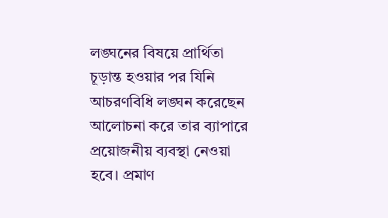লঙ্ঘনের বিষয়ে প্রার্থিতা চূড়ান্ত হওয়ার পর যিনি আচরণবিধি লঙ্ঘন করেছেন আলোচনা করে তার ব্যাপারে প্রয়োজনীয় ব্যবস্থা নেওয়া হবে। প্রমাণ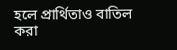হলে প্রার্থিতাও বাতিল করা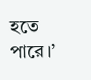হতে পারে।’